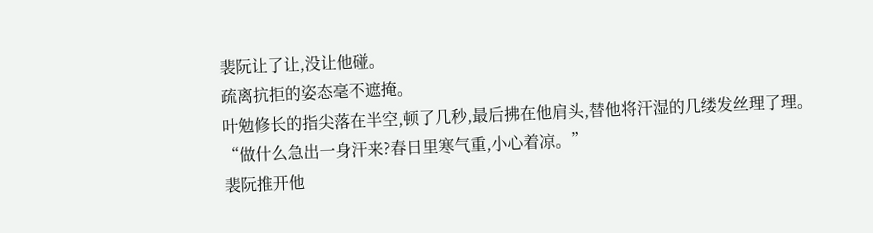裴阮让了让,没让他碰。
疏离抗拒的姿态毫不遮掩。
叶勉修长的指尖落在半空,顿了几秒,最后拂在他肩头,替他将汗湿的几缕发丝理了理。
“做什么急出一身汗来?春日里寒气重,小心着凉。”
裴阮推开他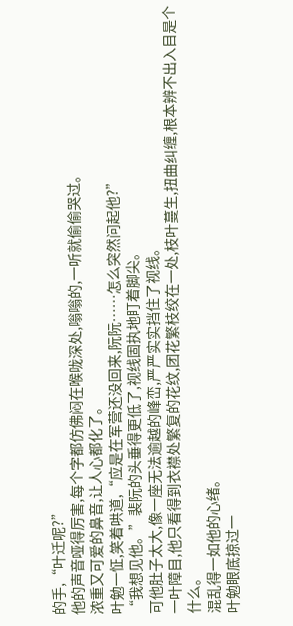的手,“叶迁呢?”
他的声音哑得厉害,每个字都仿佛闷在喉咙深处,嗡嗡的,一听就偷偷哭过。
浓重又可爱的鼻音,让人心都化了。
叶勉一怔,笑着哄道,“应是在军营还没回来,阮阮……怎么突然问起他?”
“我想见他。”裴阮的头垂得更低了,视线固执地盯着脚尖。
可他肚子太大,像一座无法逾越的峰峦,严严实实挡住了视线。
一叶障目,他只看得到衣襟处繁复的花纹,团花繁枝绞在一处,枝叶蔓生,扭曲纠缠,根本辨不出入目是个什么。
混乱得一如他的心绪。
叶勉眼底掠过一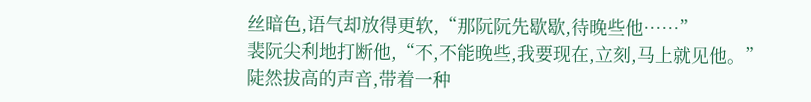丝暗色,语气却放得更软,“那阮阮先歇歇,待晚些他……”
裴阮尖利地打断他,“不,不能晚些,我要现在,立刻,马上就见他。”
陡然拔高的声音,带着一种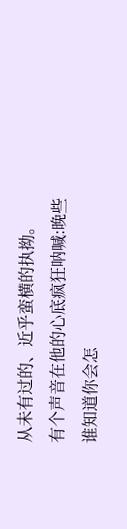从未有过的、近乎蛮横的执拗。
有个声音在他的心底疯狂呐喊:晚些谁知道你会怎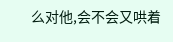么对他,会不会又哄着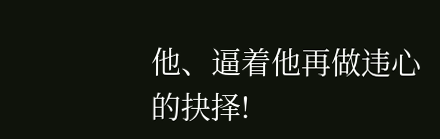他、逼着他再做违心的抉择!